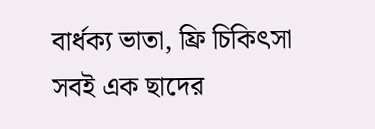বার্ধক্য ভাতা, ফ্রি চিকিৎসা সবই এক ছাদের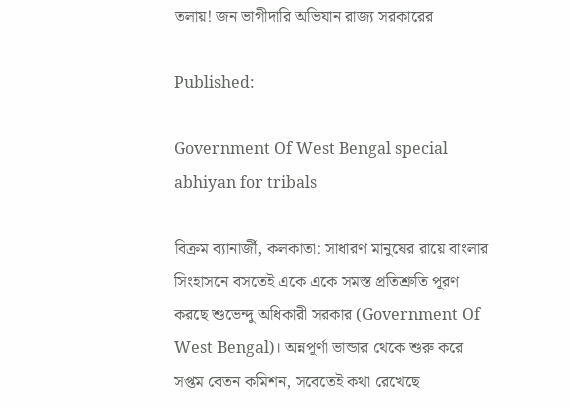তলায়! জন ভাগীদারি অভিযান রাজ্য সরকারের

Published:

Government Of West Bengal special abhiyan for tribals

বিক্রম ব্যানার্জী, কলকাতা: সাধারণ মানুষের রায়ে বাংলার সিংহাসনে বসতেই একে একে সমস্ত প্রতিশ্রুতি পূরণ করছে শুভেন্দু অধিকারী সরকার (Government Of West Bengal)। অন্নপূর্ণা ভান্ডার থেকে শুরু করে সপ্তম বেতন কমিশন, সবেতেই কথা রেখেছে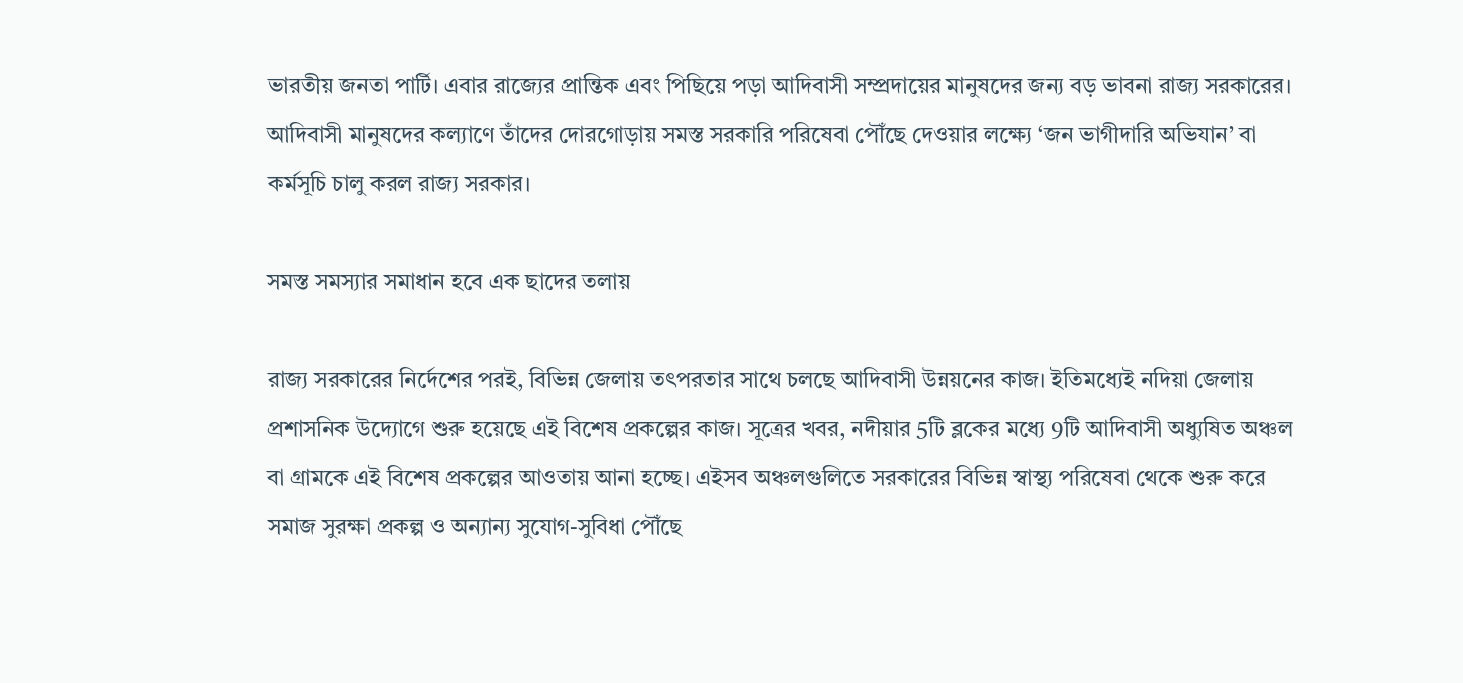ভারতীয় জনতা পার্টি। এবার রাজ্যের প্রান্তিক এবং পিছিয়ে পড়া আদিবাসী সম্প্রদায়ের মানুষদের জন্য বড় ভাবনা রাজ্য সরকারের। আদিবাসী মানুষদের কল্যাণে তাঁদের দোরগোড়ায় সমস্ত সরকারি পরিষেবা পৌঁছে দেওয়ার লক্ষ্যে ‘জন ভাগীদারি অভিযান’ বা কর্মসূচি চালু করল রাজ্য সরকার।

সমস্ত সমস্যার সমাধান হবে এক ছাদের তলায়

রাজ্য সরকারের নির্দেশের পরই, বিভিন্ন জেলায় তৎপরতার সাথে চলছে আদিবাসী উন্নয়নের কাজ। ইতিমধ্যেই নদিয়া জেলায় প্রশাসনিক উদ্যোগে শুরু হয়েছে এই বিশেষ প্রকল্পের কাজ। সূত্রের খবর, নদীয়ার 5টি ব্লকের মধ্যে 9টি আদিবাসী অধ্যুষিত অঞ্চল বা গ্রামকে এই বিশেষ প্রকল্পের আওতায় আনা হচ্ছে। এইসব অঞ্চলগুলিতে সরকারের বিভিন্ন স্বাস্থ্য পরিষেবা থেকে শুরু করে সমাজ সুরক্ষা প্রকল্প ও অন্যান্য সুযোগ-সুবিধা পৌঁছে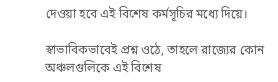দেওয়া হবে এই বিশেষ কর্মসূচির মধ্যে দিয়ে।

স্বাভাবিকভাবেই প্রশ্ন ওঠে, তাহলে রাজ্যের কোন অঞ্চলগুলিকে এই বিশেষ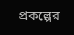প্রকল্পের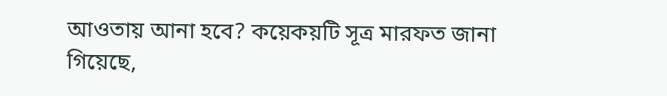আওতায় আনা হবে? কয়েকয়টি সূত্র মারফত জানা গিয়েছে,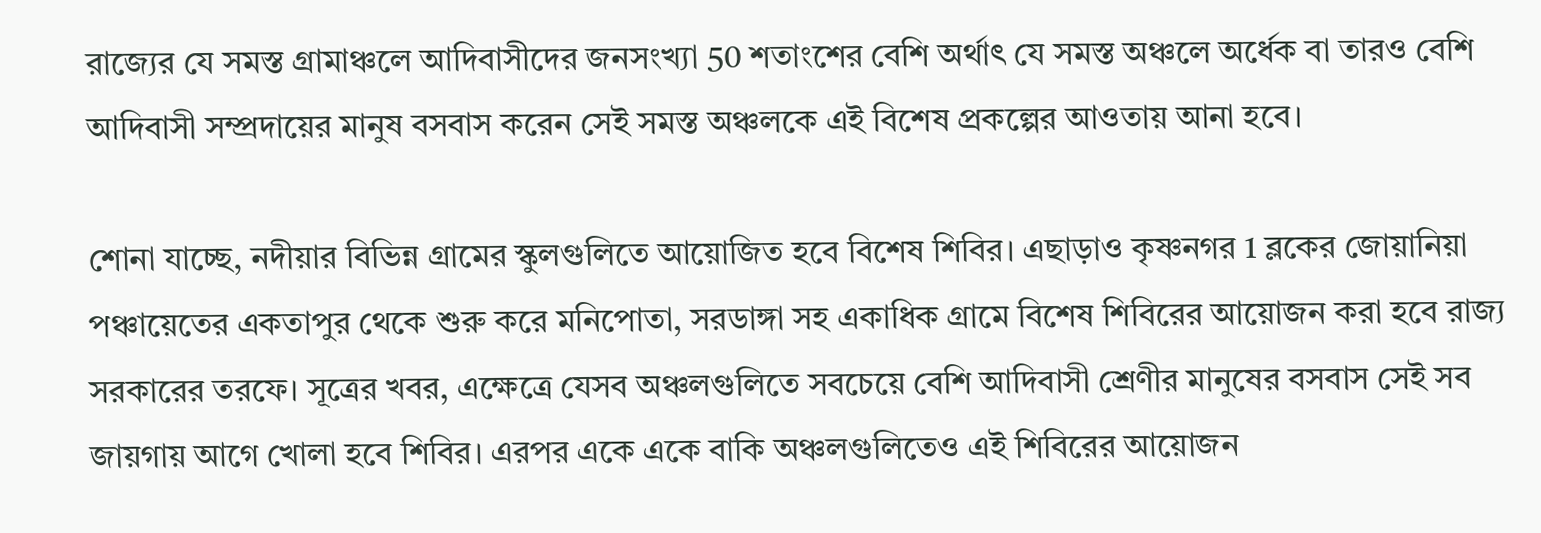রাজ্যের যে সমস্ত গ্রামাঞ্চলে আদিবাসীদের জনসংখ্যা 50 শতাংশের বেশি অর্থাৎ যে সমস্ত অঞ্চলে অর্ধেক বা তারও বেশি আদিবাসী সম্প্রদায়ের মানুষ বসবাস করেন সেই সমস্ত অঞ্চলকে এই বিশেষ প্রকল্পের আওতায় আনা হবে।

শোনা যাচ্ছে, নদীয়ার বিভিন্ন গ্রামের স্কুলগুলিতে আয়োজিত হবে বিশেষ শিবির। এছাড়াও কৃষ্ণনগর 1 ব্লকের জোয়ানিয়া পঞ্চায়েতের একতাপুর থেকে শুরু করে মনিপোতা, সরডাঙ্গা সহ একাধিক গ্রামে বিশেষ শিবিরের আয়োজন করা হবে রাজ্য সরকারের তরফে। সূত্রের খবর, এক্ষেত্রে যেসব অঞ্চলগুলিতে সবচেয়ে বেশি আদিবাসী শ্রেণীর মানুষের বসবাস সেই সব জায়গায় আগে খোলা হবে শিবির। এরপর একে একে বাকি অঞ্চলগুলিতেও এই শিবিরের আয়োজন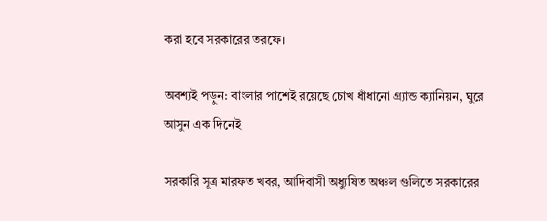করা হবে সরকারের তরফে।

অবশ্যই পড়ুন: বাংলার পাশেই রয়েছে চোখ ধাঁধানো গ্র্যান্ড ক্যানিয়ন, ঘুরে আসুন এক দিনেই

সরকারি সূত্র মারফত খবর, আদিবাসী অধ্যুষিত অঞ্চল গুলিতে সরকারের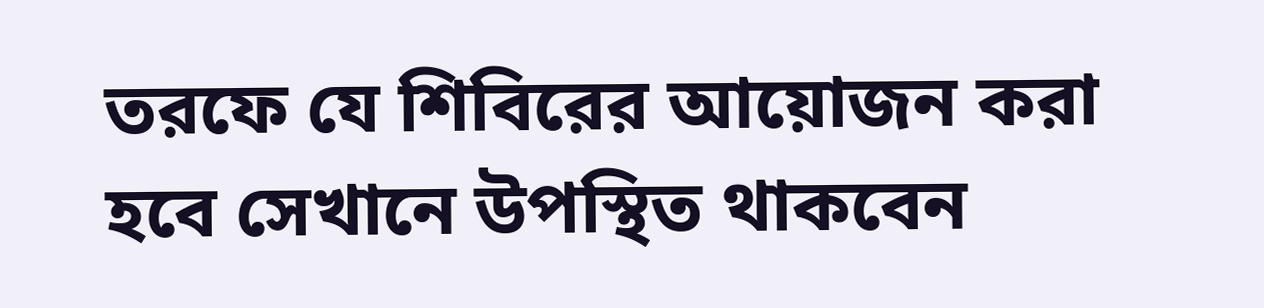তরফে যে শিবিরের আয়োজন করা হবে সেখানে উপস্থিত থাকবেন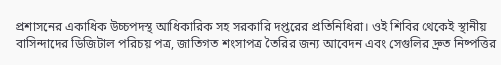প্রশাসনের একাধিক উচ্চপদস্থ আধিকারিক সহ সরকারি দপ্তরের প্রতিনিধিরা। ওই শিবির থেকেই স্থানীয় বাসিন্দাদের ডিজিটাল পরিচয় পত্র, জাতিগত শংসাপত্র তৈরির জন্য আবেদন এবং সেগুলির দ্রুত নিষ্পত্তির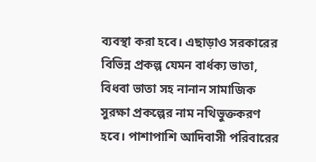ব্যবস্থা করা হবে। এছাড়াও সরকারের বিভিন্ন প্রকল্প যেমন বার্ধক্য ভাতা, বিধবা ভাতা সহ নানান সামাজিক সুরক্ষা প্রকল্পের নাম নথিভুক্তকরণ হবে। পাশাপাশি আদিবাসী পরিবারের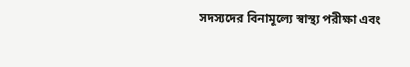সদস্যদের বিনামূল্যে স্বাস্থ্য পরীক্ষা এবং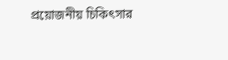প্রয়োজনীয় চিকিৎসার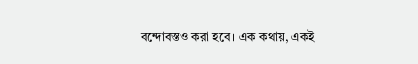বন্দোবস্তও করা হবে। এক কথায়, একই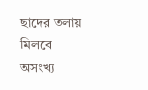ছাদের তলায় মিলবে অসংখ্য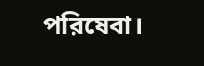পরিষেবা।